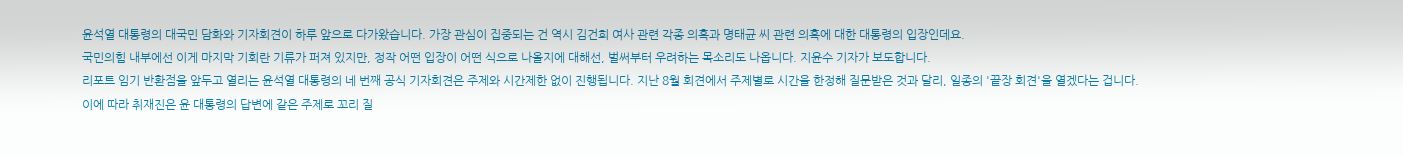윤석열 대통령의 대국민 담화와 기자회견이 하루 앞으로 다가왔습니다. 가장 관심이 집중되는 건 역시 김건희 여사 관련 각종 의혹과 명태균 씨 관련 의혹에 대한 대통령의 입장인데요.
국민의힘 내부에선 이게 마지막 기회란 기류가 퍼져 있지만, 정작 어떤 입장이 어떤 식으로 나올지에 대해선, 벌써부터 우려하는 목소리도 나옵니다. 지윤수 기자가 보도합니다.
리포트 임기 반환점을 앞두고 열리는 윤석열 대통령의 네 번째 공식 기자회견은 주제와 시간제한 없이 진행됩니다. 지난 8월 회견에서 주제별로 시간을 한정해 질문받은 것과 달리, 일종의 '끝장 회견'을 열겠다는 겁니다.
이에 따라 취재진은 윤 대통령의 답변에 같은 주제로 꼬리 질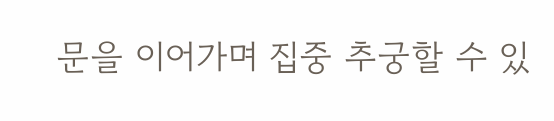문을 이어가며 집중 추궁할 수 있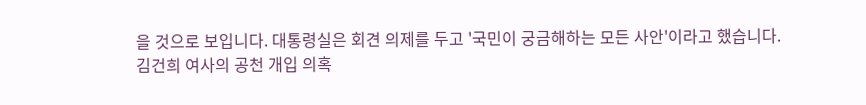을 것으로 보입니다. 대통령실은 회견 의제를 두고 '국민이 궁금해하는 모든 사안'이라고 했습니다.
김건희 여사의 공천 개입 의혹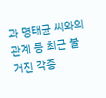과 명태균 씨와의 관계 등 최근 불거진 각종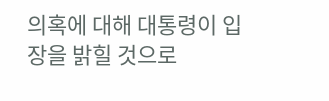의혹에 대해 대통령이 입장을 밝힐 것으로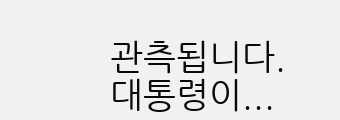관측됩니다. 대통령이...